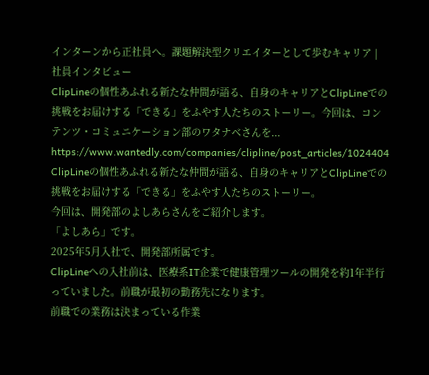インターンから正社員へ。課題解決型クリエイターとして歩むキャリア | 社員インタビュー
ClipLineの個性あふれる新たな仲間が語る、自身のキャリアとClipLineでの挑戦をお届けする「できる」をふやす人たちのストーリー。今回は、コンテンツ・コミュニケーション部のワタナベさんを...
https://www.wantedly.com/companies/clipline/post_articles/1024404
ClipLineの個性あふれる新たな仲間が語る、自身のキャリアとClipLineでの挑戦をお届けする「できる」をふやす人たちのストーリー。
今回は、開発部のよしあらさんをご紹介します。
「よしあら」です。
2025年5月入社で、開発部所属です。
ClipLineへの入社前は、医療系IT企業で健康管理ツールの開発を約1年半行っていました。前職が最初の勤務先になります。
前職での業務は決まっている作業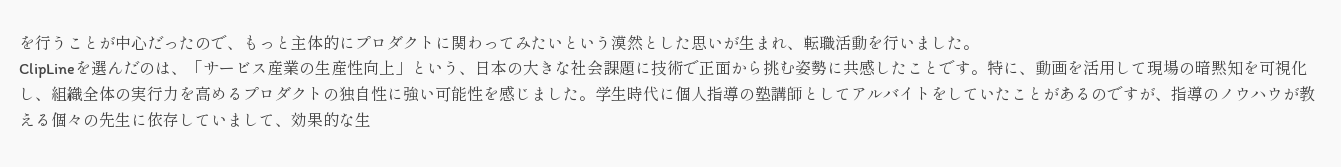を行うことが中心だったので、もっと主体的にプロダクトに関わってみたいという漠然とした思いが生まれ、転職活動を行いました。
ClipLineを選んだのは、「サービス産業の生産性向上」という、日本の大きな社会課題に技術で正面から挑む姿勢に共感したことです。特に、動画を活用して現場の暗黙知を可視化し、組織全体の実行力を高めるプロダクトの独自性に強い可能性を感じました。学生時代に個人指導の塾講師としてアルバイトをしていたことがあるのですが、指導のノウハウが教える個々の先生に依存していまして、効果的な生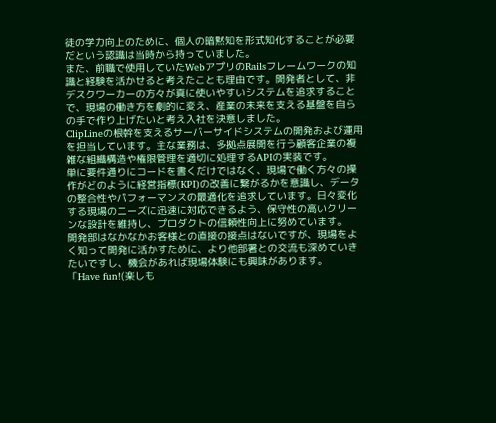徒の学力向上のために、個人の暗黙知を形式知化することが必要だという認識は当時から持っていました。
また、前職で使用していたWebアプリのRailsフレームワークの知識と経験を活かせると考えたことも理由です。開発者として、非デスクワーカーの方々が真に使いやすいシステムを追求することで、現場の働き方を劇的に変え、産業の未来を支える基盤を自らの手で作り上げたいと考え入社を決意しました。
ClipLineの根幹を支えるサーバーサイドシステムの開発および運用を担当しています。主な業務は、多拠点展開を行う顧客企業の複雑な組織構造や権限管理を適切に処理するAPIの実装です。
単に要件通りにコードを書くだけではなく、現場で働く方々の操作がどのように経営指標(KPI)の改善に繋がるかを意識し、データの整合性やパフォーマンスの最適化を追求しています。日々変化する現場のニーズに迅速に対応できるよう、保守性の高いクリーンな設計を維持し、プロダクトの信頼性向上に努めています。
開発部はなかなかお客様との直接の接点はないですが、現場をよく知って開発に活かすために、より他部署との交流も深めていきたいですし、機会があれば現場体験にも興味があります。
「Have fun!(楽しも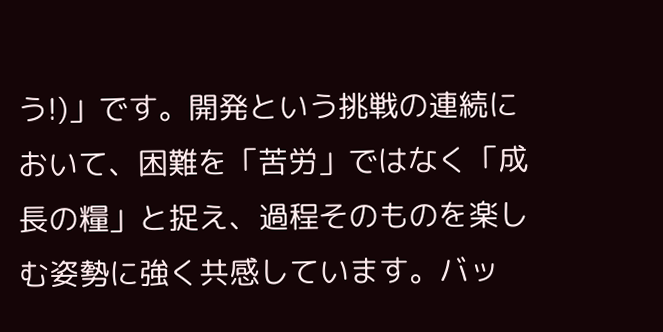う!)」です。開発という挑戦の連続において、困難を「苦労」ではなく「成長の糧」と捉え、過程そのものを楽しむ姿勢に強く共感しています。バッ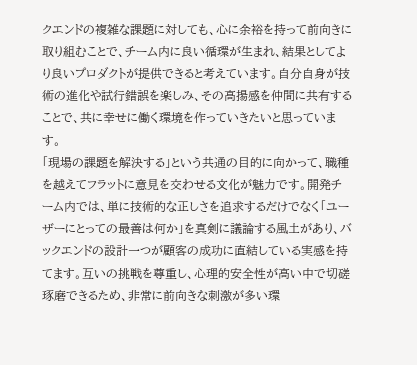クエンドの複雑な課題に対しても、心に余裕を持って前向きに取り組むことで、チーム内に良い循環が生まれ、結果としてより良いプロダクトが提供できると考えています。自分自身が技術の進化や試行錯誤を楽しみ、その高揚感を仲間に共有することで、共に幸せに働く環境を作っていきたいと思っています。
「現場の課題を解決する」という共通の目的に向かって、職種を越えてフラットに意見を交わせる文化が魅力です。開発チーム内では、単に技術的な正しさを追求するだけでなく「ユーザーにとっての最善は何か」を真剣に議論する風土があり、バックエンドの設計一つが顧客の成功に直結している実感を持てます。互いの挑戦を尊重し、心理的安全性が高い中で切磋琢磨できるため、非常に前向きな刺激が多い環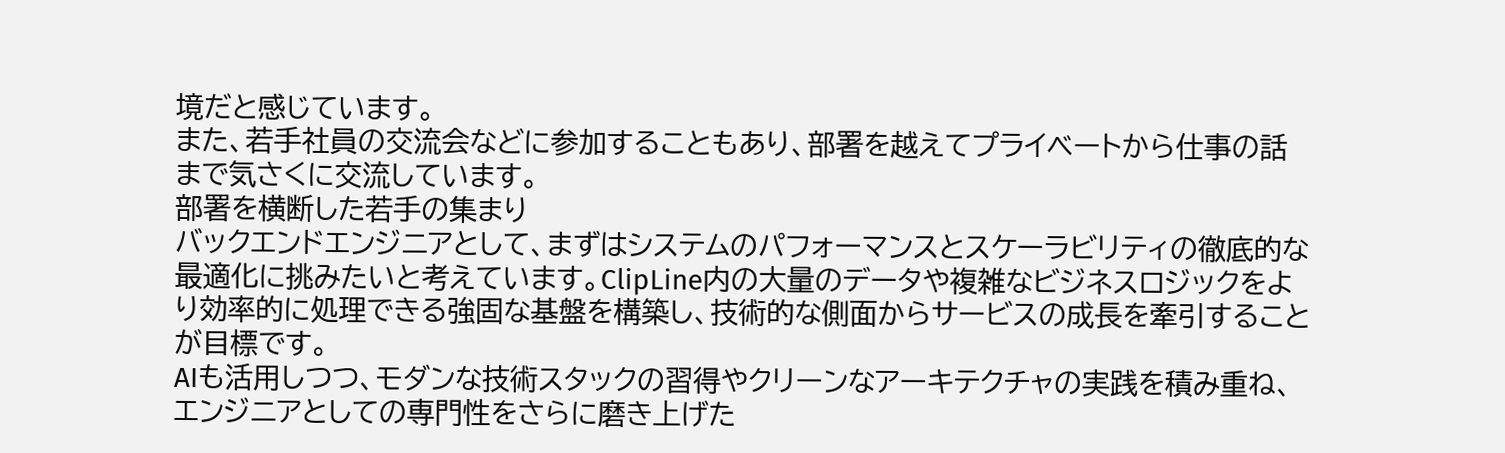境だと感じています。
また、若手社員の交流会などに参加することもあり、部署を越えてプライベートから仕事の話まで気さくに交流しています。
部署を横断した若手の集まり
バックエンドエンジニアとして、まずはシステムのパフォーマンスとスケーラビリティの徹底的な最適化に挑みたいと考えています。ClipLine内の大量のデータや複雑なビジネスロジックをより効率的に処理できる強固な基盤を構築し、技術的な側面からサービスの成長を牽引することが目標です。
AIも活用しつつ、モダンな技術スタックの習得やクリーンなアーキテクチャの実践を積み重ね、エンジニアとしての専門性をさらに磨き上げた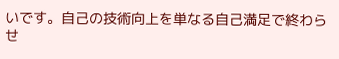いです。自己の技術向上を単なる自己満足で終わらせ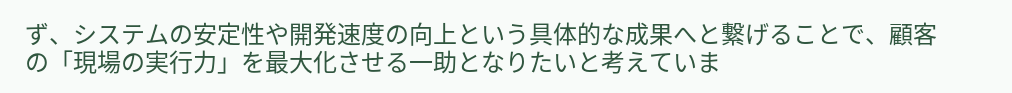ず、システムの安定性や開発速度の向上という具体的な成果へと繋げることで、顧客の「現場の実行力」を最大化させる一助となりたいと考えていま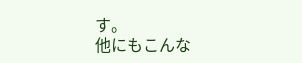す。
他にもこんな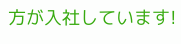方が入社しています!